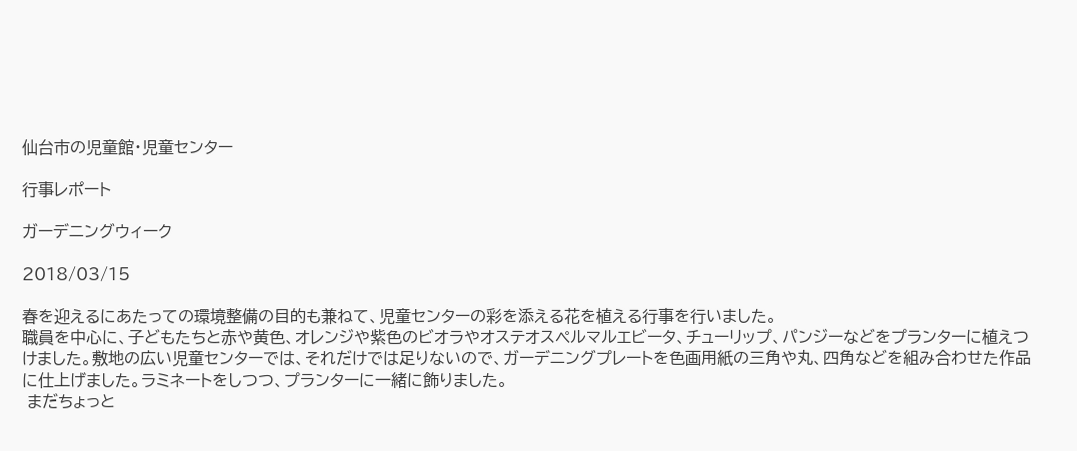仙台市の児童館・児童センター

行事レポート

ガーデニングウィーク

2018/03/15

春を迎えるにあたっての環境整備の目的も兼ねて、児童センターの彩を添える花を植える行事を行いました。
職員を中心に、子どもたちと赤や黄色、オレンジや紫色のビオラやオステオスペルマルエビータ、チューリップ、パンジーなどをプランターに植えつけました。敷地の広い児童センターでは、それだけでは足りないので、ガーデニングプレートを色画用紙の三角や丸、四角などを組み合わせた作品に仕上げました。ラミネートをしつつ、プランターに一緒に飾りました。
 まだちょっと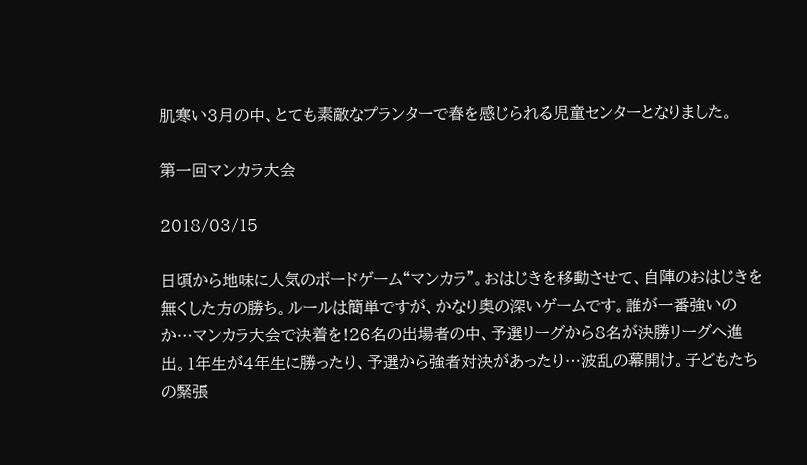肌寒い3月の中、とても素敵なプランターで春を感じられる児童センターとなりました。

第一回マンカラ大会

2018/03/15

日頃から地味に人気のボードゲーム“マンカラ”。おはじきを移動させて、自陣のおはじきを無くした方の勝ち。ルールは簡単ですが、かなり奥の深いゲームです。誰が一番強いのか…マンカラ大会で決着を!26名の出場者の中、予選リーグから8名が決勝リーグへ進出。1年生が4年生に勝ったり、予選から強者対決があったり…波乱の幕開け。子どもたちの緊張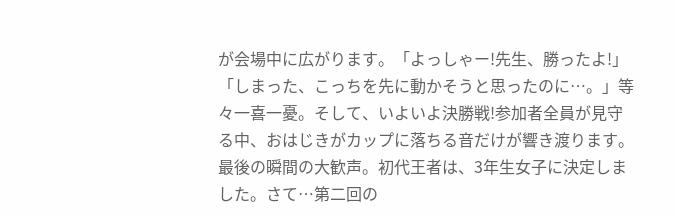が会場中に広がります。「よっしゃー!先生、勝ったよ!」「しまった、こっちを先に動かそうと思ったのに…。」等々一喜一憂。そして、いよいよ決勝戦!参加者全員が見守る中、おはじきがカップに落ちる音だけが響き渡ります。最後の瞬間の大歓声。初代王者は、3年生女子に決定しました。さて…第二回の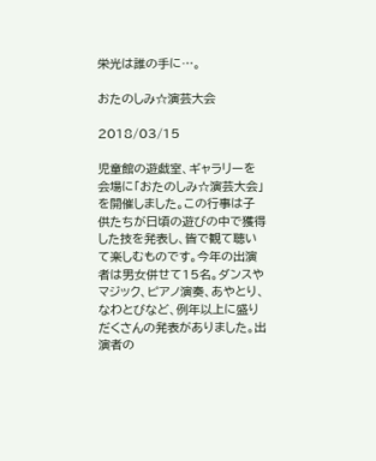栄光は誰の手に…。

おたのしみ☆演芸大会

2018/03/15

児童館の遊戯室、ギャラリーを会場に「おたのしみ☆演芸大会」を開催しました。この行事は子供たちが日頃の遊びの中で獲得した技を発表し、皆で観て聴いて楽しむものです。今年の出演者は男女併せて15名。ダンスやマジック、ピアノ演奏、あやとり、なわとびなど、例年以上に盛りだくさんの発表がありました。出演者の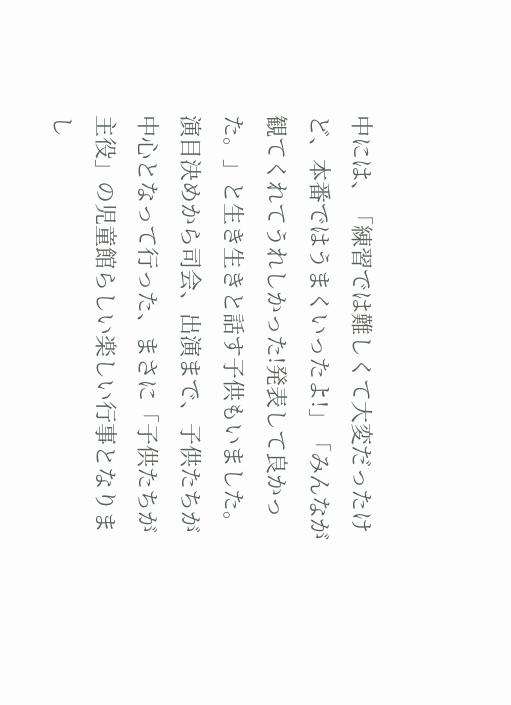中には、「練習では難しくて大変だったけど、本番ではうまくいったよ!」「みんなが観てくれてうれしかった!発表して良かった。」と生き生きと話す子供もいました。演目決めから司会、出演まで、子供たちが中心となって行った、まさに「子供たちが主役」の児童館らしい楽しい行事となりまし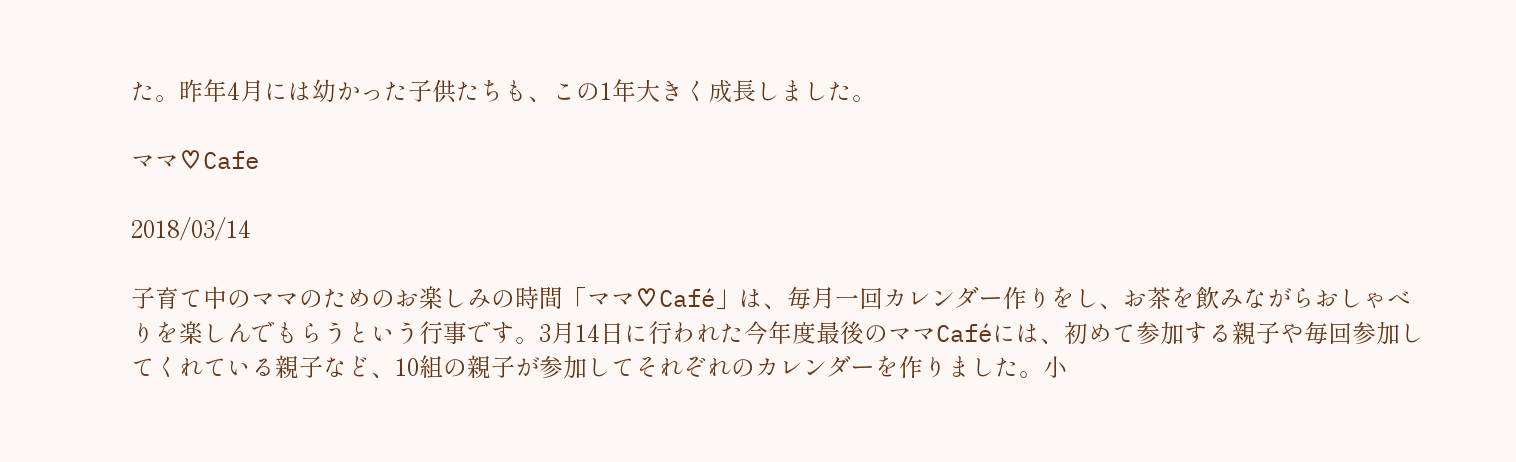た。昨年4月には幼かった子供たちも、この1年大きく成長しました。

ママ♡Cafe

2018/03/14

子育て中のママのためのお楽しみの時間「ママ♡Café」は、毎月一回カレンダー作りをし、お茶を飲みながらおしゃべりを楽しんでもらうという行事です。3月14日に行われた今年度最後のママCaféには、初めて参加する親子や毎回参加してくれている親子など、10組の親子が参加してそれぞれのカレンダーを作りました。小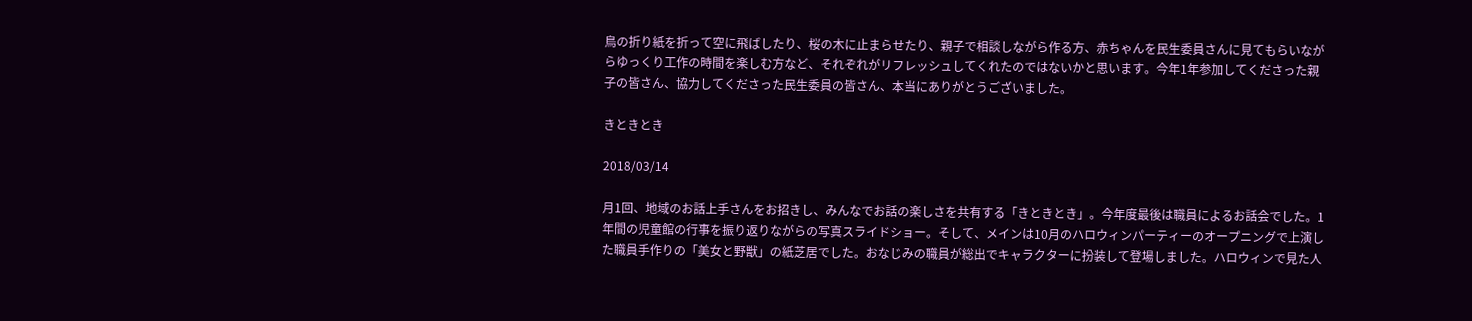鳥の折り紙を折って空に飛ばしたり、桜の木に止まらせたり、親子で相談しながら作る方、赤ちゃんを民生委員さんに見てもらいながらゆっくり工作の時間を楽しむ方など、それぞれがリフレッシュしてくれたのではないかと思います。今年1年参加してくださった親子の皆さん、協力してくださった民生委員の皆さん、本当にありがとうございました。

きときとき

2018/03/14

月1回、地域のお話上手さんをお招きし、みんなでお話の楽しさを共有する「きときとき」。今年度最後は職員によるお話会でした。1年間の児童館の行事を振り返りながらの写真スライドショー。そして、メインは10月のハロウィンパーティーのオープニングで上演した職員手作りの「美女と野獣」の紙芝居でした。おなじみの職員が総出でキャラクターに扮装して登場しました。ハロウィンで見た人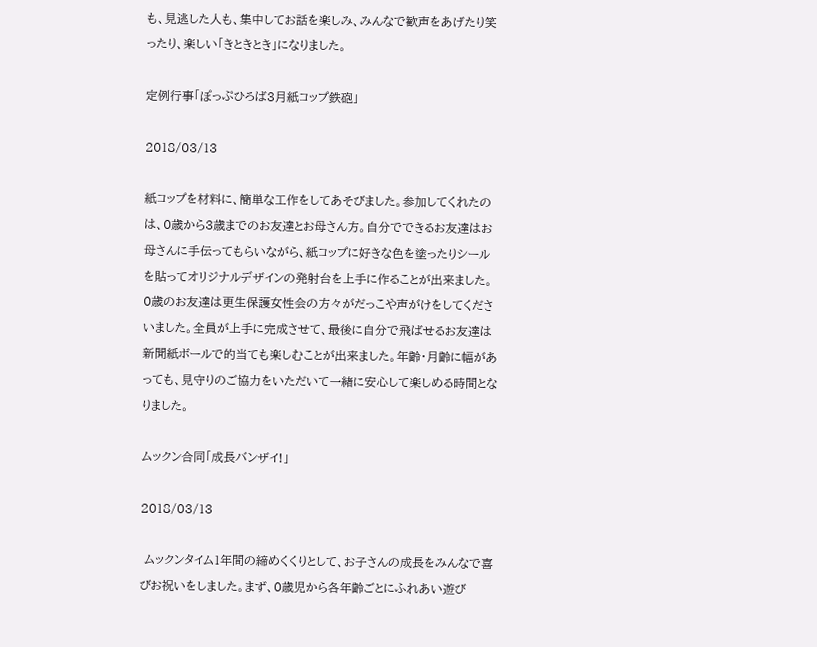も、見逃した人も、集中してお話を楽しみ、みんなで歓声をあげたり笑ったり、楽しい「きときとき」になりました。

定例行事「ぽっぷひろば3月紙コップ鉄砲」

2018/03/13

紙コップを材料に、簡単な工作をしてあそびました。参加してくれたのは、0歳から3歳までのお友達とお母さん方。自分でできるお友達はお母さんに手伝ってもらいながら、紙コップに好きな色を塗ったりシールを貼ってオリジナルデザインの発射台を上手に作ることが出来ました。0歳のお友達は更生保護女性会の方々がだっこや声がけをしてくださいました。全員が上手に完成させて、最後に自分で飛ばせるお友達は新聞紙ボールで的当ても楽しむことが出来ました。年齢・月齢に幅があっても、見守りのご協力をいただいて一緒に安心して楽しめる時間となりました。

ムックン合同「成長バンザイ!」

2018/03/13

 ムックンタイム1年間の締めくくりとして、お子さんの成長をみんなで喜びお祝いをしました。まず、0歳児から各年齢ごとにふれあい遊び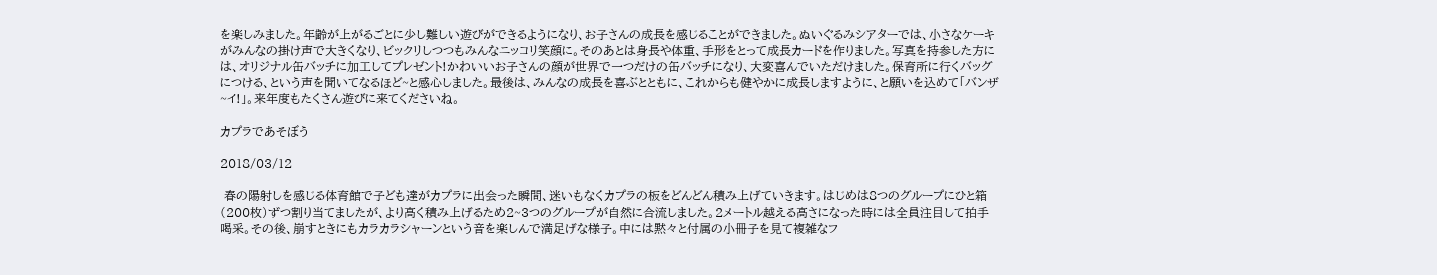を楽しみました。年齢が上がるごとに少し難しい遊びができるようになり、お子さんの成長を感じることができました。ぬいぐるみシアターでは、小さなケーキがみんなの掛け声で大きくなり、ビックリしつつもみんなニッコリ笑顔に。そのあとは身長や体重、手形をとって成長カードを作りました。写真を持参した方には、オリジナル缶バッチに加工してプレゼント!かわいいお子さんの顔が世界で一つだけの缶バッチになり、大変喜んでいただけました。保育所に行くバッグにつける、という声を聞いてなるほど~と感心しました。最後は、みんなの成長を喜ぶとともに、これからも健やかに成長しますように、と願いを込めて「バンザ~イ!」。来年度もたくさん遊びに来てくださいね。

カプラであそぼう

2018/03/12

 春の陽射しを感じる体育館で子ども達がカプラに出会った瞬間、迷いもなくカプラの板をどんどん積み上げていきます。はじめは8つのグループにひと箱(200枚)ずつ割り当てましたが、より高く積み上げるため2~3つのグループが自然に合流しました。2メートル越える高さになった時には全員注目して拍手喝采。その後、崩すときにもカラカラシャーンという音を楽しんで満足げな様子。中には黙々と付属の小冊子を見て複雑なフ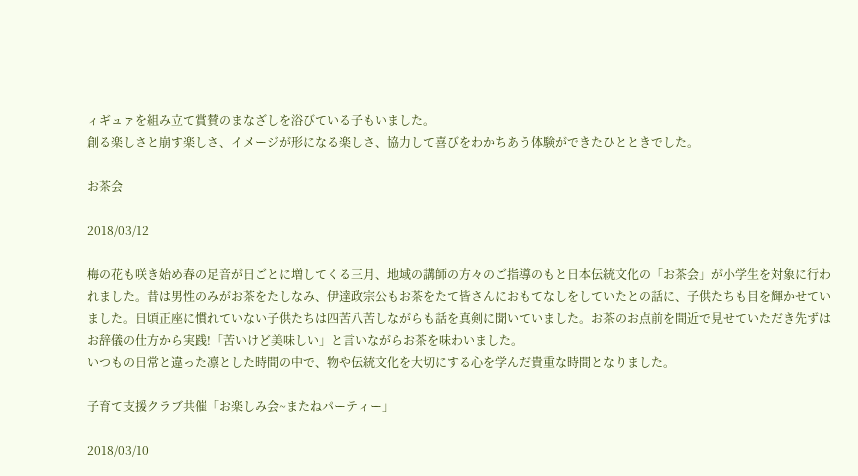ィギュァを組み立て賞賛のまなざしを浴びている子もいました。
創る楽しさと崩す楽しさ、イメージが形になる楽しさ、協力して喜びをわかちあう体験ができたひとときでした。

お茶会

2018/03/12

梅の花も咲き始め春の足音が日ごとに増してくる三月、地域の講師の方々のご指導のもと日本伝統文化の「お茶会」が小学生を対象に行われました。昔は男性のみがお茶をたしなみ、伊達政宗公もお茶をたて皆さんにおもてなしをしていたとの話に、子供たちも目を輝かせていました。日頃正座に慣れていない子供たちは四苦八苦しながらも話を真剣に聞いていました。お茶のお点前を間近で見せていただき先ずはお辞儀の仕方から実践!「苦いけど美味しい」と言いながらお茶を味わいました。
いつもの日常と違った凛とした時間の中で、物や伝統文化を大切にする心を学んだ貴重な時間となりました。

子育て支援クラブ共催「お楽しみ会~またねパーティー」

2018/03/10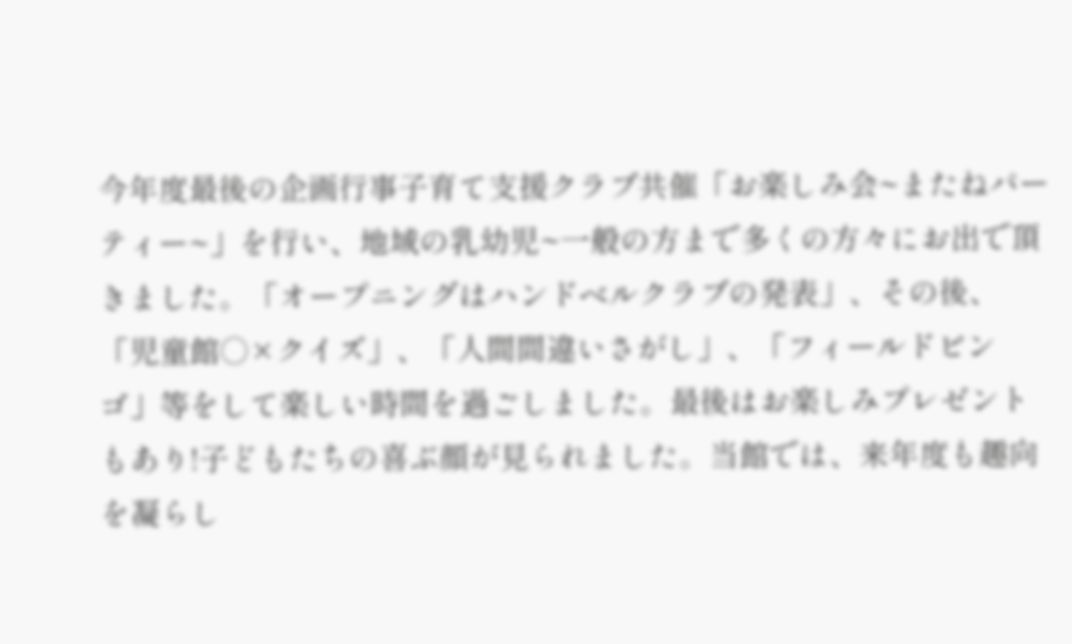今年度最後の企画行事子育て支援クラブ共催「お楽しみ会~またねパーティー~」を行い、地域の乳幼児~一般の方まで多くの方々にお出で頂きました。「オープニングはハンドベルクラブの発表」、その後、「児童館○×クイズ」、「人間間違いさがし」、「フィールドビンゴ」等をして楽しい時間を過ごしました。最後はお楽しみプレゼントもあり!子どもたちの喜ぶ顔が見られました。当館では、来年度も趣向を凝らし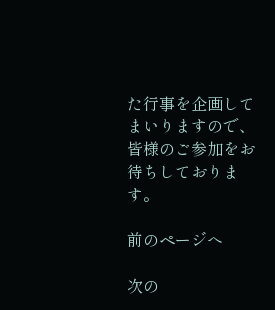た行事を企画してまいりますので、皆様のご参加をお待ちしております。

前のページへ

次の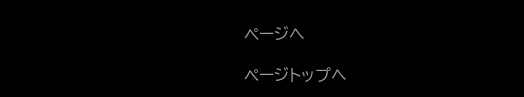ページへ

ページトップへ